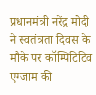प्रधानमंत्री नरेंद्र मोदी ने स्वतंत्रता दिवस के मौके पर कॉम्पिटिटिव एग्जाम की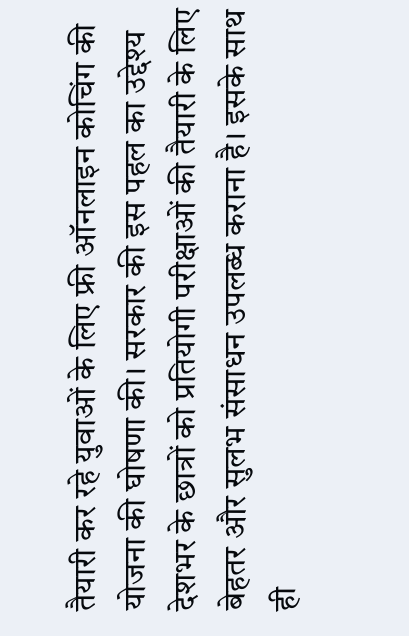तैयारी कर रहे युवाओं के लिए फ्री ऑनलाइन कोचिंग की योजना की घोषणा की। सरकार की इस पहल का उद्देश्य देशभर के छात्रों को प्रतियोगी परीक्षाओं की तैयारी के लिए बेहतर और सुलभ संसाधन उपलब्ध कराना है। इसके साथ ही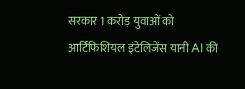सरकार 1 करोड़ युवाओं को आर्टिफिशियल इंटेलिजेंस यानी AI की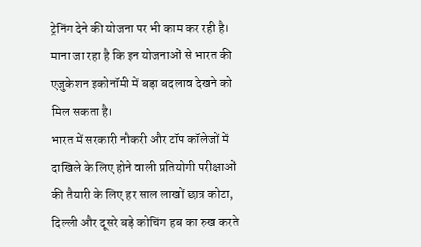ट्रेनिंग देने की योजना पर भी काम कर रही है। माना जा रहा है कि इन योजनाओं से भारत की एजुकेशन इकोनॉमी में बड़ा बदलाव देखने को मिल सकता है।
भारत में सरकारी नौकरी और टॉप कॉलेजों में दाखिले के लिए होने वाली प्रतियोगी परीक्षाओं की तैयारी के लिए हर साल लाखों छात्र कोटा, दिल्ली और दूसरे बड़े कोचिंग हब का रुख करते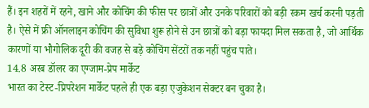हैं। इन शहरों में रहने, खाने और कोचिंग की फीस पर छात्रों और उनके परिवारों को बड़ी रकम खर्च करनी पड़ती है। ऐसे में फ्री ऑनलाइन कोचिंग की सुविधा शुरू होने से उन छात्रों को बड़ा फायदा मिल सकता है, जो आर्थिक कारणों या भौगोलिक दूरी की वजह से बड़े कोचिंग सेंटरों तक नहीं पहुंच पाते।
14.8 अरब डॉलर का एग्जाम-प्रेप मार्केट
भारत का टेस्ट-प्रिपरेशन मार्केट पहले ही एक बड़ा एजुकेशन सेक्टर बन चुका है।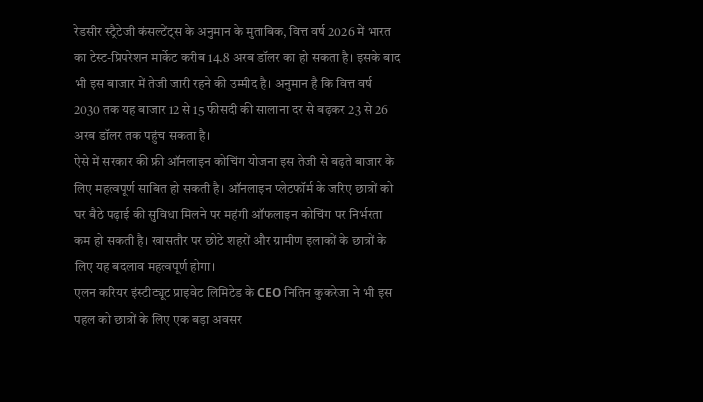रेडसीर स्ट्रैटेजी कंसल्टेंट्स के अनुमान के मुताबिक, वित्त वर्ष 2026 में भारत का टेस्ट-प्रिपरेशन मार्केट करीब 14.8 अरब डॉलर का हो सकता है। इसके बाद भी इस बाजार में तेजी जारी रहने की उम्मीद है। अनुमान है कि वित्त वर्ष 2030 तक यह बाजार 12 से 15 फीसदी की सालाना दर से बढ़कर 23 से 26 अरब डॉलर तक पहुंच सकता है।
ऐसे में सरकार की फ्री ऑनलाइन कोचिंग योजना इस तेजी से बढ़ते बाजार के लिए महत्वपूर्ण साबित हो सकती है। ऑनलाइन प्लेटफॉर्म के जरिए छात्रों को घर बैठे पढ़ाई की सुविधा मिलने पर महंगी ऑफलाइन कोचिंग पर निर्भरता कम हो सकती है। खासतौर पर छोटे शहरों और ग्रामीण इलाकों के छात्रों के लिए यह बदलाव महत्वपूर्ण होगा।
एलन करियर इंस्टीट्यूट प्राइवेट लिमिटेड के CEO नितिन कुकरेजा ने भी इस पहल को छात्रों के लिए एक बड़ा अवसर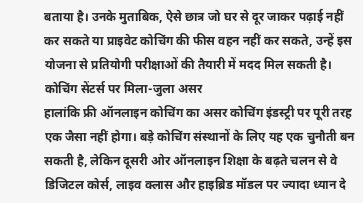बताया है। उनके मुताबिक, ऐसे छात्र जो घर से दूर जाकर पढ़ाई नहीं कर सकते या प्राइवेट कोचिंग की फीस वहन नहीं कर सकते, उन्हें इस योजना से प्रतियोगी परीक्षाओं की तैयारी में मदद मिल सकती है।
कोचिंग सेंटर्स पर मिला-जुला असर
हालांकि फ्री ऑनलाइन कोचिंग का असर कोचिंग इंडस्ट्री पर पूरी तरह एक जैसा नहीं होगा। बड़े कोचिंग संस्थानों के लिए यह एक चुनौती बन सकती है, लेकिन दूसरी ओर ऑनलाइन शिक्षा के बढ़ते चलन से वे डिजिटल कोर्स, लाइव क्लास और हाइब्रिड मॉडल पर ज्यादा ध्यान दे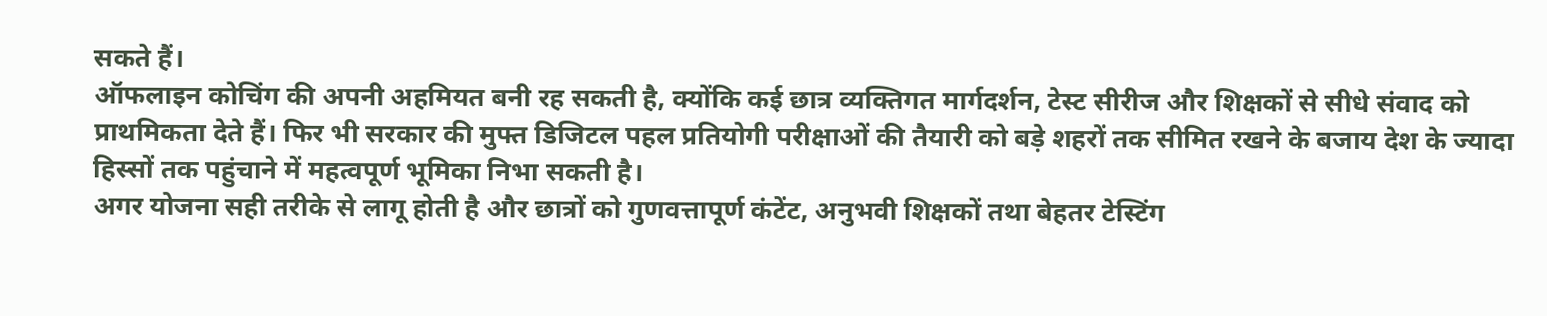सकते हैं।
ऑफलाइन कोचिंग की अपनी अहमियत बनी रह सकती है, क्योंकि कई छात्र व्यक्तिगत मार्गदर्शन, टेस्ट सीरीज और शिक्षकों से सीधे संवाद को प्राथमिकता देते हैं। फिर भी सरकार की मुफ्त डिजिटल पहल प्रतियोगी परीक्षाओं की तैयारी को बड़े शहरों तक सीमित रखने के बजाय देश के ज्यादा हिस्सों तक पहुंचाने में महत्वपूर्ण भूमिका निभा सकती है।
अगर योजना सही तरीके से लागू होती है और छात्रों को गुणवत्तापूर्ण कंटेंट, अनुभवी शिक्षकों तथा बेहतर टेस्टिंग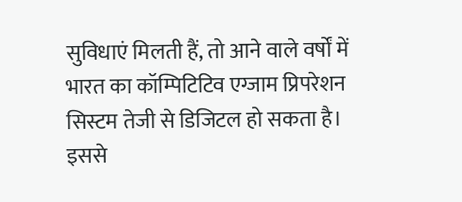सुविधाएं मिलती हैं, तो आने वाले वर्षों में भारत का कॉम्पिटिटिव एग्जाम प्रिपरेशन सिस्टम तेजी से डिजिटल हो सकता है। इससे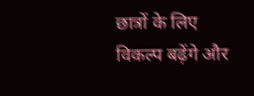छात्रों के लिए विकल्प बढ़ेंगे और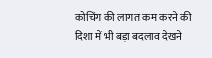कोचिंग की लागत कम करने की दिशा में भी बड़ा बदलाव देखने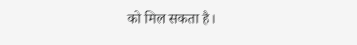को मिल सकता है।